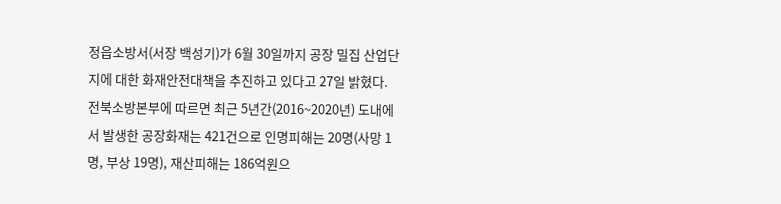정읍소방서(서장 백성기)가 6월 30일까지 공장 밀집 산업단지에 대한 화재안전대책을 추진하고 있다고 27일 밝혔다.
전북소방본부에 따르면 최근 5년간(2016~2020년) 도내에서 발생한 공장화재는 421건으로 인명피해는 20명(사망 1명, 부상 19명), 재산피해는 186억원으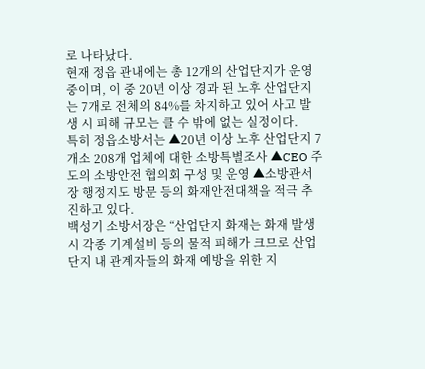로 나타났다.
현재 정읍 관내에는 총 12개의 산업단지가 운영 중이며, 이 중 20년 이상 경과 된 노후 산업단지는 7개로 전체의 84%를 차지하고 있어 사고 발생 시 피해 규모는 클 수 밖에 없는 실정이다.
특히 정읍소방서는 ▲20년 이상 노후 산업단지 7개소 208개 업체에 대한 소방특별조사 ▲CEO 주도의 소방안전 협의회 구성 및 운영 ▲소방관서장 행정지도 방문 등의 화재안전대책을 적극 추진하고 있다.
백성기 소방서장은 “산업단지 화재는 화재 발생 시 각종 기계설비 등의 물적 피해가 크므로 산업단지 내 관계자들의 화재 예방을 위한 지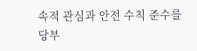속적 관심과 안전 수칙 준수를 당부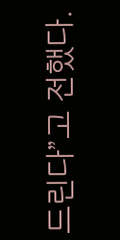드린다”고 전했다.